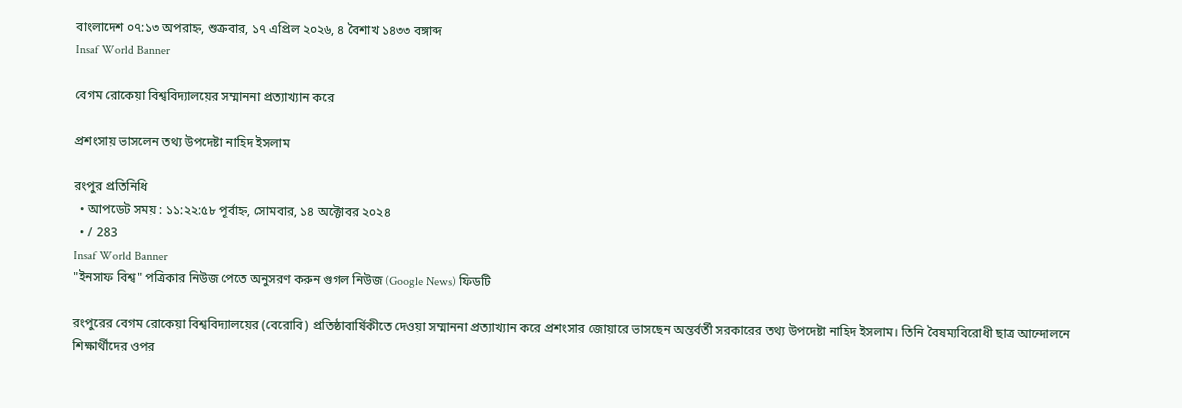বাংলাদেশ ০৭:১৩ অপরাহ্ন, শুক্রবার, ১৭ এপ্রিল ২০২৬, ৪ বৈশাখ ১৪৩৩ বঙ্গাব্দ
Insaf World Banner

বেগম রোকেয়া বিশ্ববিদ্যালয়ের সম্মাননা প্রত্যাখ্যান করে

প্রশংসায় ভাসলেন তথ্য উপদেষ্টা নাহিদ ইসলাম

রংপুর প্রতিনিধি
  • আপডেট সময় : ১১:২২:৫৮ পূর্বাহ্ন, সোমবার, ১৪ অক্টোবর ২০২৪
  • / 283
Insaf World Banner
"ইনসাফ বিশ্ব" পত্রিকার নিউজ পেতে অনুসরণ করুন গুগল নিউজ (Google News) ফিডটি

রংপুরের বেগম রোকেয়া বিশ্ববিদ্যালয়ের (বেরোবি) প্রতিষ্ঠাবার্ষিকীতে দেওয়া সম্মাননা প্রত্যাখ্যান করে প্রশংসার জোয়ারে ভাসছেন অন্তর্বর্তী সরকারের তথ্য উপদেষ্টা নাহিদ ইসলাম। তিনি বৈষম্যবিরোধী ছাত্র আন্দোলনে শিক্ষার্থীদের ওপর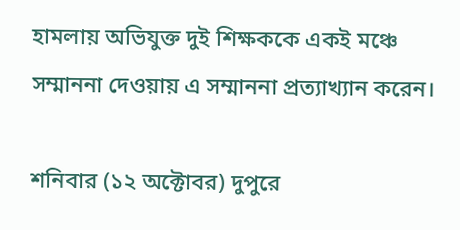হামলায় অভিযুক্ত দুই শিক্ষককে একই মঞ্চে সম্মাননা দেওয়ায় এ সম্মাননা প্রত্যাখ্যান করেন।

শনিবার (১২ অক্টোবর) দুপুরে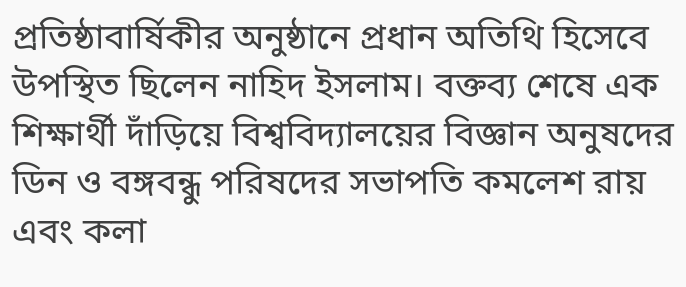প্রতিষ্ঠাবার্ষিকীর অনুষ্ঠানে প্রধান অতিথি হিসেবে উপস্থিত ছিলেন নাহিদ ইসলাম। বক্তব্য শেষে এক শিক্ষার্থী দাঁড়িয়ে বিশ্ববিদ্যালয়ের বিজ্ঞান অনুষদের ডিন ও বঙ্গবন্ধু পরিষদের সভাপতি কমলেশ রায় এবং কলা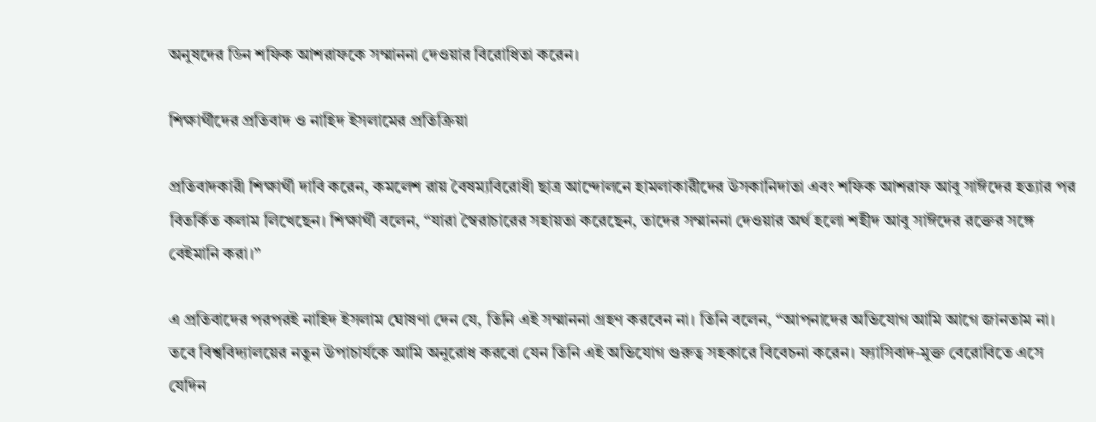অনুষদের ডিন শফিক আশরাফকে সম্মাননা দেওয়ার বিরোধিতা করেন।

শিক্ষার্থীদের প্রতিবাদ ও নাহিদ ইসলামের প্রতিক্রিয়া

প্রতিবাদকারী শিক্ষার্থী দাবি করেন, কমলেশ রায় বৈষম্যবিরোধী ছাত্র আন্দোলনে হামলাকারীদের উসকানিদাতা এবং শফিক আশরাফ আবু সাঈদের হত্যার পর বিতর্কিত কলাম লিখেছেন। শিক্ষার্থী বলেন, “যারা স্বৈরাচারের সহায়তা করেছেন, তাদের সম্মাননা দেওয়ার অর্থ হলো শহীদ আবু সাঈদের রক্তের সঙ্গে বেইমানি করা।”

এ প্রতিবাদের পরপরই নাহিদ ইসলাম ঘোষণা দেন যে, তিনি এই সম্মাননা গ্রহণ করবেন না। তিনি বলেন, “আপনাদের অভিযোগ আমি আগে জানতাম না। তবে বিশ্ববিদ্যালয়ের নতুন উপাচার্যকে আমি অনুরোধ করবো যেন তিনি এই অভিযোগ গুরুত্ব সহকারে বিবেচনা করেন। ফ্যাসিবাদ-মুক্ত বেরোবিতে এসে যেদিন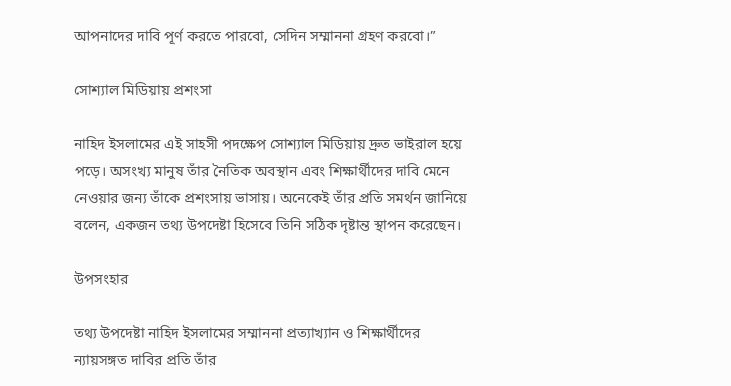আপনাদের দাবি পূর্ণ করতে পারবো, সেদিন সম্মাননা গ্রহণ করবো।”

সোশ্যাল মিডিয়ায় প্রশংসা

নাহিদ ইসলামের এই সাহসী পদক্ষেপ সোশ্যাল মিডিয়ায় দ্রুত ভাইরাল হয়ে পড়ে। অসংখ্য মানুষ তাঁর নৈতিক অবস্থান এবং শিক্ষার্থীদের দাবি মেনে নেওয়ার জন্য তাঁকে প্রশংসায় ভাসায়। অনেকেই তাঁর প্রতি সমর্থন জানিয়ে বলেন, একজন তথ্য উপদেষ্টা হিসেবে তিনি সঠিক দৃষ্টান্ত স্থাপন করেছেন।

উপসংহার

তথ্য উপদেষ্টা নাহিদ ইসলামের সম্মাননা প্রত্যাখ্যান ও শিক্ষার্থীদের ন্যায়সঙ্গত দাবির প্রতি তাঁর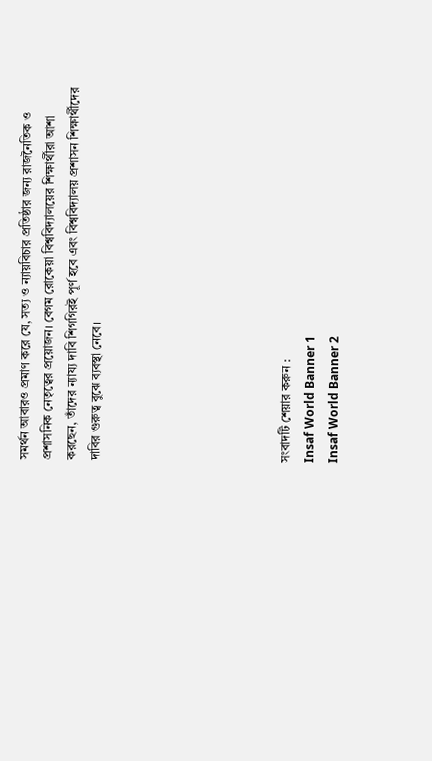সমর্থন আবারও প্রমাণ করে যে, সত্য ও ন্যায়বিচার প্রতিষ্ঠার জন্য রাজনৈতিক ও প্রশাসনিক নেতৃত্বের প্রয়োজন। বেগম রোকেয়া বিশ্ববিদ্যালয়ের শিক্ষার্থীরা আশা করছেন, তাঁদের ন্যায্য দাবি শিগগিরই পূর্ণ হবে এবং বিশ্ববিদ্যালয় প্রশাসন শিক্ষার্থীদের দাবির গুরুত্ব বুঝে ব্যবস্থা নেবে।







সংবাদটি শেয়ার করুন :
Insaf World Banner 1
Insaf World Banner 2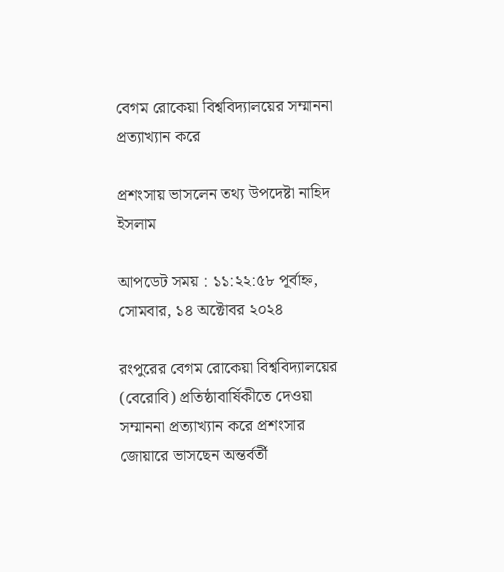বেগম রোকেয়া বিশ্ববিদ্যালয়ের সম্মাননা প্রত্যাখ্যান করে

প্রশংসায় ভাসলেন তথ্য উপদেষ্টা নাহিদ ইসলাম

আপডেট সময় : ১১:২২:৫৮ পূর্বাহ্ন, সোমবার, ১৪ অক্টোবর ২০২৪

রংপুরের বেগম রোকেয়া বিশ্ববিদ্যালয়ের (বেরোবি) প্রতিষ্ঠাবার্ষিকীতে দেওয়া সম্মাননা প্রত্যাখ্যান করে প্রশংসার জোয়ারে ভাসছেন অন্তর্বর্তী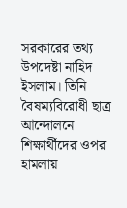সরকারের তথ্য উপদেষ্টা নাহিদ ইসলাম। তিনি বৈষম্যবিরোধী ছাত্র আন্দোলনে শিক্ষার্থীদের ওপর হামলায়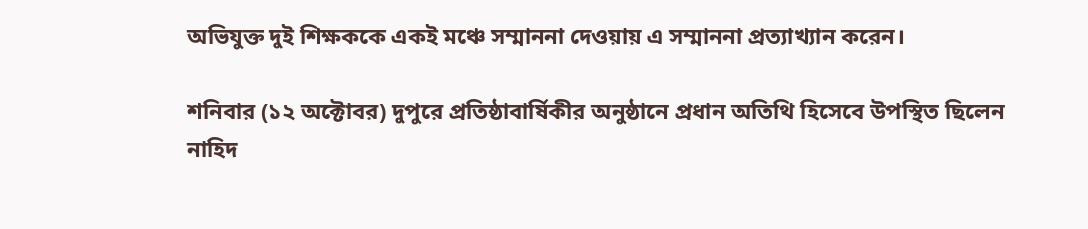অভিযুক্ত দুই শিক্ষককে একই মঞ্চে সম্মাননা দেওয়ায় এ সম্মাননা প্রত্যাখ্যান করেন।

শনিবার (১২ অক্টোবর) দুপুরে প্রতিষ্ঠাবার্ষিকীর অনুষ্ঠানে প্রধান অতিথি হিসেবে উপস্থিত ছিলেন নাহিদ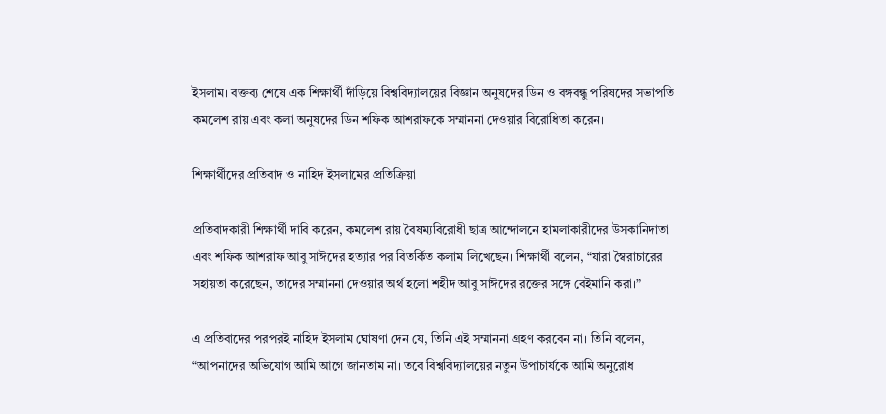ইসলাম। বক্তব্য শেষে এক শিক্ষার্থী দাঁড়িয়ে বিশ্ববিদ্যালয়ের বিজ্ঞান অনুষদের ডিন ও বঙ্গবন্ধু পরিষদের সভাপতি কমলেশ রায় এবং কলা অনুষদের ডিন শফিক আশরাফকে সম্মাননা দেওয়ার বিরোধিতা করেন।

শিক্ষার্থীদের প্রতিবাদ ও নাহিদ ইসলামের প্রতিক্রিয়া

প্রতিবাদকারী শিক্ষার্থী দাবি করেন, কমলেশ রায় বৈষম্যবিরোধী ছাত্র আন্দোলনে হামলাকারীদের উসকানিদাতা এবং শফিক আশরাফ আবু সাঈদের হত্যার পর বিতর্কিত কলাম লিখেছেন। শিক্ষার্থী বলেন, “যারা স্বৈরাচারের সহায়তা করেছেন, তাদের সম্মাননা দেওয়ার অর্থ হলো শহীদ আবু সাঈদের রক্তের সঙ্গে বেইমানি করা।”

এ প্রতিবাদের পরপরই নাহিদ ইসলাম ঘোষণা দেন যে, তিনি এই সম্মাননা গ্রহণ করবেন না। তিনি বলেন, “আপনাদের অভিযোগ আমি আগে জানতাম না। তবে বিশ্ববিদ্যালয়ের নতুন উপাচার্যকে আমি অনুরোধ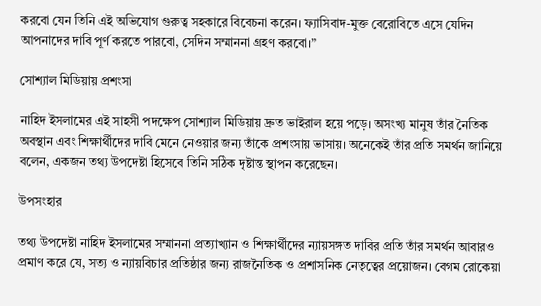করবো যেন তিনি এই অভিযোগ গুরুত্ব সহকারে বিবেচনা করেন। ফ্যাসিবাদ-মুক্ত বেরোবিতে এসে যেদিন আপনাদের দাবি পূর্ণ করতে পারবো, সেদিন সম্মাননা গ্রহণ করবো।”

সোশ্যাল মিডিয়ায় প্রশংসা

নাহিদ ইসলামের এই সাহসী পদক্ষেপ সোশ্যাল মিডিয়ায় দ্রুত ভাইরাল হয়ে পড়ে। অসংখ্য মানুষ তাঁর নৈতিক অবস্থান এবং শিক্ষার্থীদের দাবি মেনে নেওয়ার জন্য তাঁকে প্রশংসায় ভাসায়। অনেকেই তাঁর প্রতি সমর্থন জানিয়ে বলেন, একজন তথ্য উপদেষ্টা হিসেবে তিনি সঠিক দৃষ্টান্ত স্থাপন করেছেন।

উপসংহার

তথ্য উপদেষ্টা নাহিদ ইসলামের সম্মাননা প্রত্যাখ্যান ও শিক্ষার্থীদের ন্যায়সঙ্গত দাবির প্রতি তাঁর সমর্থন আবারও প্রমাণ করে যে, সত্য ও ন্যায়বিচার প্রতিষ্ঠার জন্য রাজনৈতিক ও প্রশাসনিক নেতৃত্বের প্রয়োজন। বেগম রোকেয়া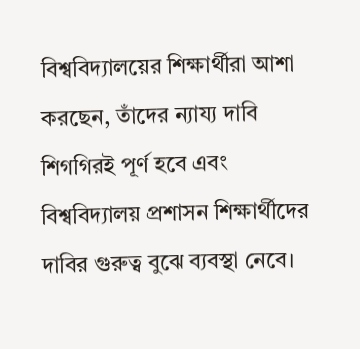বিশ্ববিদ্যালয়ের শিক্ষার্থীরা আশা করছেন, তাঁদের ন্যায্য দাবি শিগগিরই পূর্ণ হবে এবং বিশ্ববিদ্যালয় প্রশাসন শিক্ষার্থীদের দাবির গুরুত্ব বুঝে ব্যবস্থা নেবে।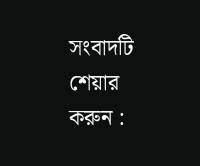সংবাদটি শেয়ার করুন :